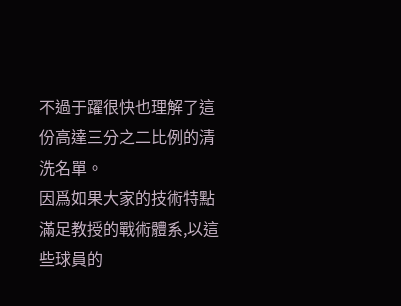不過于躍很快也理解了這份高達三分之二比例的清洗名單。
因爲如果大家的技術特點滿足教授的戰術體系,以這些球員的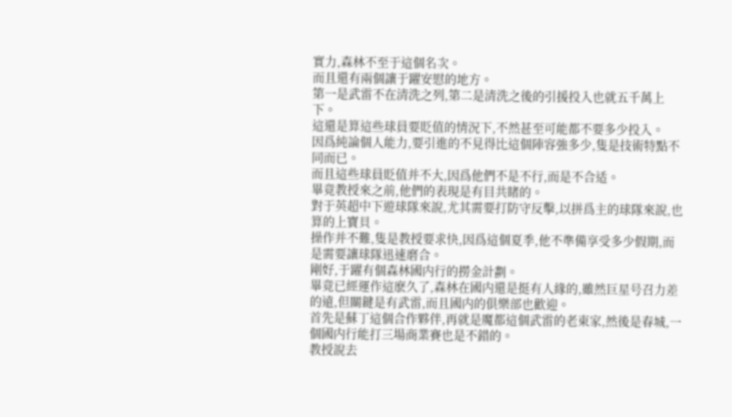實力,森林不至于這個名次。
而且還有兩個讓于躍安慰的地方。
第一是武雷不在清洗之列,第二是清洗之後的引援投入也就五千萬上下。
這還是算這些球員要貶值的情況下,不然甚至可能都不要多少投入。
因爲純論個人能力,要引進的不見得比這個陣容強多少,隻是技術特點不同而已。
而且這些球員貶值并不大,因爲他們不是不行,而是不合适。
畢竟教授來之前,他們的表現是有目共睹的。
對于英超中下遊球隊來說,尤其需要打防守反擊,以拼爲主的球隊來說,也算的上寶貝。
操作并不難,隻是教授要求快,因爲這個夏季,他不準備享受多少假期,而是需要讓球隊迅速磨合。
剛好,于躍有個森林國内行的撈金計劃。
畢竟已經運作這麽久了,森林在國内還是挺有人緣的,雖然巨星号召力差的遠,但關鍵是有武雷,而且國内的俱樂部也歡迎。
首先是蘇丁這個合作夥伴,再就是魔都這個武雷的老東家,然後是春城,一個國内行能打三場商業賽也是不錯的。
教授說去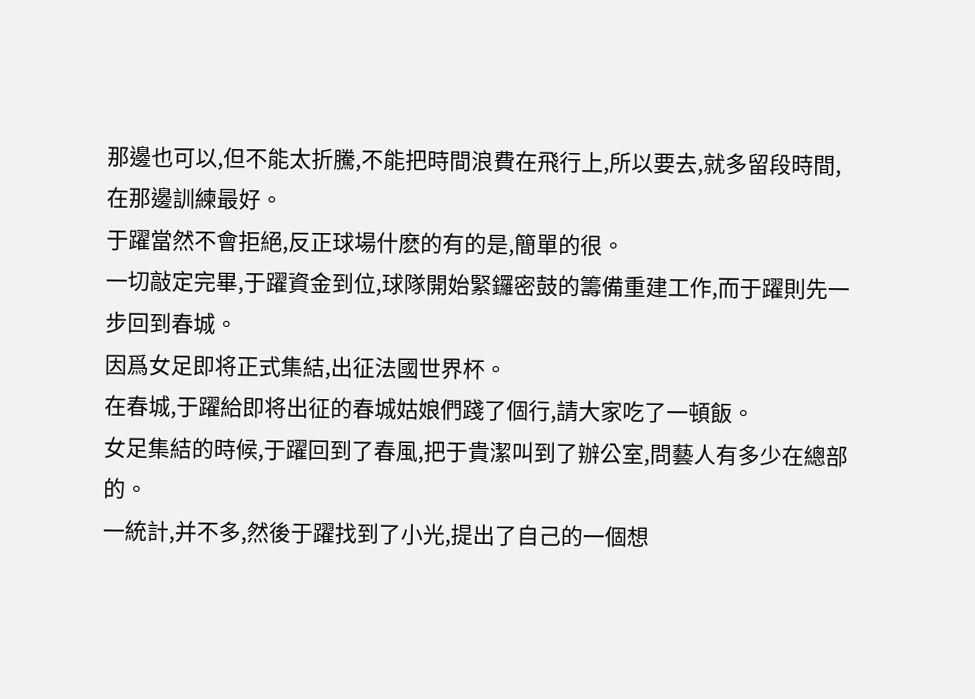那邊也可以,但不能太折騰,不能把時間浪費在飛行上,所以要去,就多留段時間,在那邊訓練最好。
于躍當然不會拒絕,反正球場什麽的有的是,簡單的很。
一切敲定完畢,于躍資金到位,球隊開始緊鑼密鼓的籌備重建工作,而于躍則先一步回到春城。
因爲女足即将正式集結,出征法國世界杯。
在春城,于躍給即将出征的春城姑娘們踐了個行,請大家吃了一頓飯。
女足集結的時候,于躍回到了春風,把于貴潔叫到了辦公室,問藝人有多少在總部的。
一統計,并不多,然後于躍找到了小光,提出了自己的一個想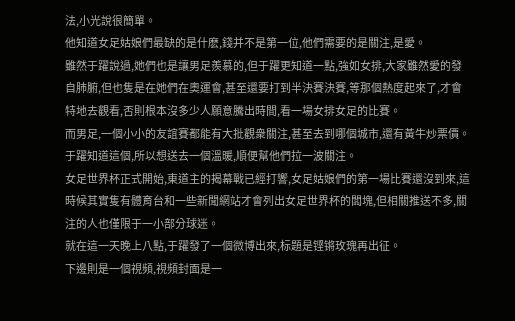法,小光說很簡單。
他知道女足姑娘們最缺的是什麽,錢并不是第一位,他們需要的是關注,是愛。
雖然于躍說過,她們也是讓男足羨慕的,但于躍更知道一點,強如女排,大家雖然愛的發自肺腑,但也隻是在她們在奧運會,甚至還要打到半決賽決賽,等那個熱度起來了,才會特地去觀看,否則根本沒多少人願意騰出時間,看一場女排女足的比賽。
而男足,一個小小的友誼賽都能有大批觀衆關注,甚至去到哪個城市,還有黃牛炒票價。
于躍知道這個,所以想送去一個溫暖,順便幫他們拉一波關注。
女足世界杯正式開始,東道主的揭幕戰已經打響,女足姑娘們的第一場比賽還沒到來,這時候其實隻有體育台和一些新聞網站才會列出女足世界杯的闆塊,但相關推送不多,關注的人也僅限于一小部分球迷。
就在這一天晚上八點,于躍發了一個微博出來,标題是铿锵玫瑰再出征。
下邊則是一個視頻,視頻封面是一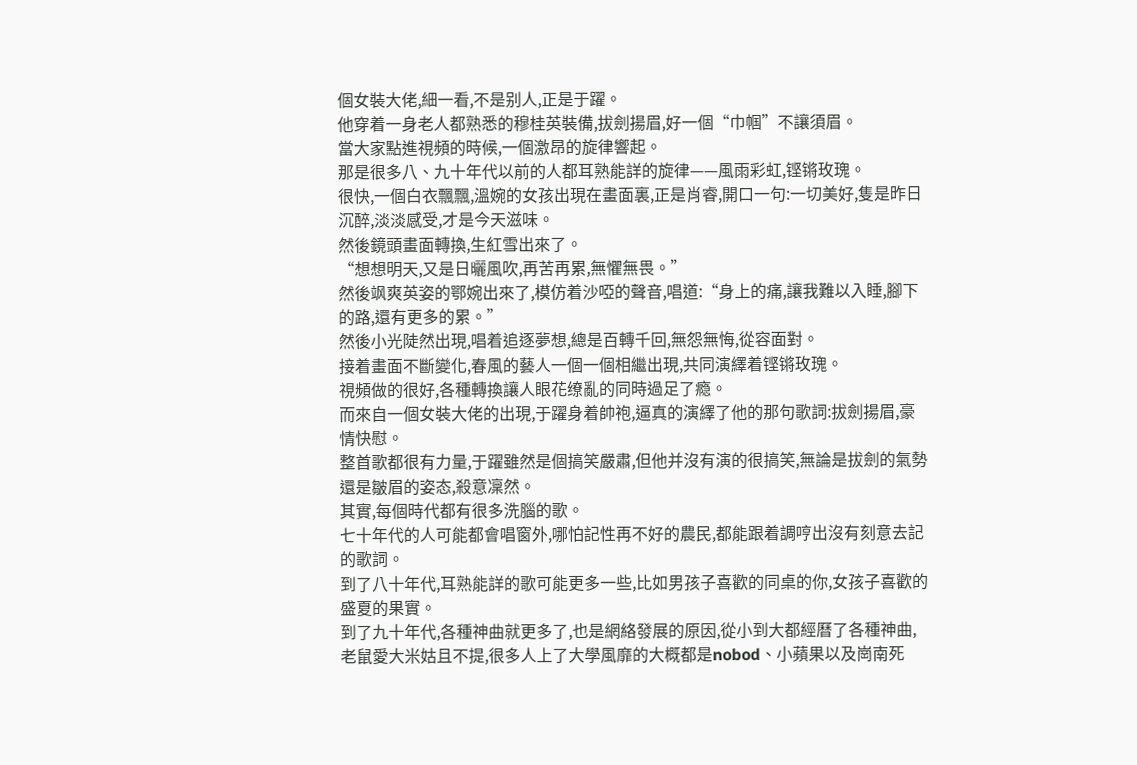個女裝大佬,細一看,不是别人,正是于躍。
他穿着一身老人都熟悉的穆桂英裝備,拔劍揚眉,好一個“巾帼”不讓須眉。
當大家點進視頻的時候,一個激昂的旋律響起。
那是很多八、九十年代以前的人都耳熟能詳的旋律——風雨彩虹,铿锵玫瑰。
很快,一個白衣飄飄,溫婉的女孩出現在畫面裏,正是肖睿,開口一句:一切美好,隻是昨日沉醉,淡淡感受,才是今天滋味。
然後鏡頭畫面轉換,生紅雪出來了。
“想想明天,又是日曬風吹,再苦再累,無懼無畏。”
然後飒爽英姿的鄂婉出來了,模仿着沙啞的聲音,唱道:“身上的痛,讓我難以入睡,腳下的路,還有更多的累。”
然後小光陡然出現,唱着追逐夢想,總是百轉千回,無怨無悔,從容面對。
接着畫面不斷變化,春風的藝人一個一個相繼出現,共同演繹着铿锵玫瑰。
視頻做的很好,各種轉換讓人眼花缭亂的同時過足了瘾。
而來自一個女裝大佬的出現,于躍身着帥袍,逼真的演繹了他的那句歌詞:拔劍揚眉,豪情快慰。
整首歌都很有力量,于躍雖然是個搞笑嚴肅,但他并沒有演的很搞笑,無論是拔劍的氣勢還是皺眉的姿态,殺意凜然。
其實,每個時代都有很多洗腦的歌。
七十年代的人可能都會唱窗外,哪怕記性再不好的農民,都能跟着調哼出沒有刻意去記的歌詞。
到了八十年代,耳熟能詳的歌可能更多一些,比如男孩子喜歡的同桌的你,女孩子喜歡的盛夏的果實。
到了九十年代,各種神曲就更多了,也是網絡發展的原因,從小到大都經曆了各種神曲,老鼠愛大米姑且不提,很多人上了大學風靡的大概都是nobod、小蘋果以及崗南死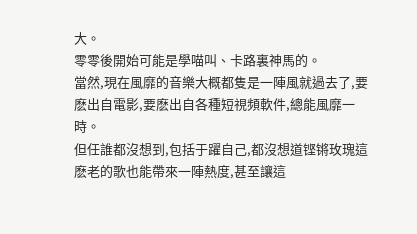大。
零零後開始可能是學喵叫、卡路裏神馬的。
當然,現在風靡的音樂大概都隻是一陣風就過去了,要麽出自電影,要麽出自各種短視頻軟件,總能風靡一時。
但任誰都沒想到,包括于躍自己,都沒想道铿锵玫瑰這麽老的歌也能帶來一陣熱度,甚至讓這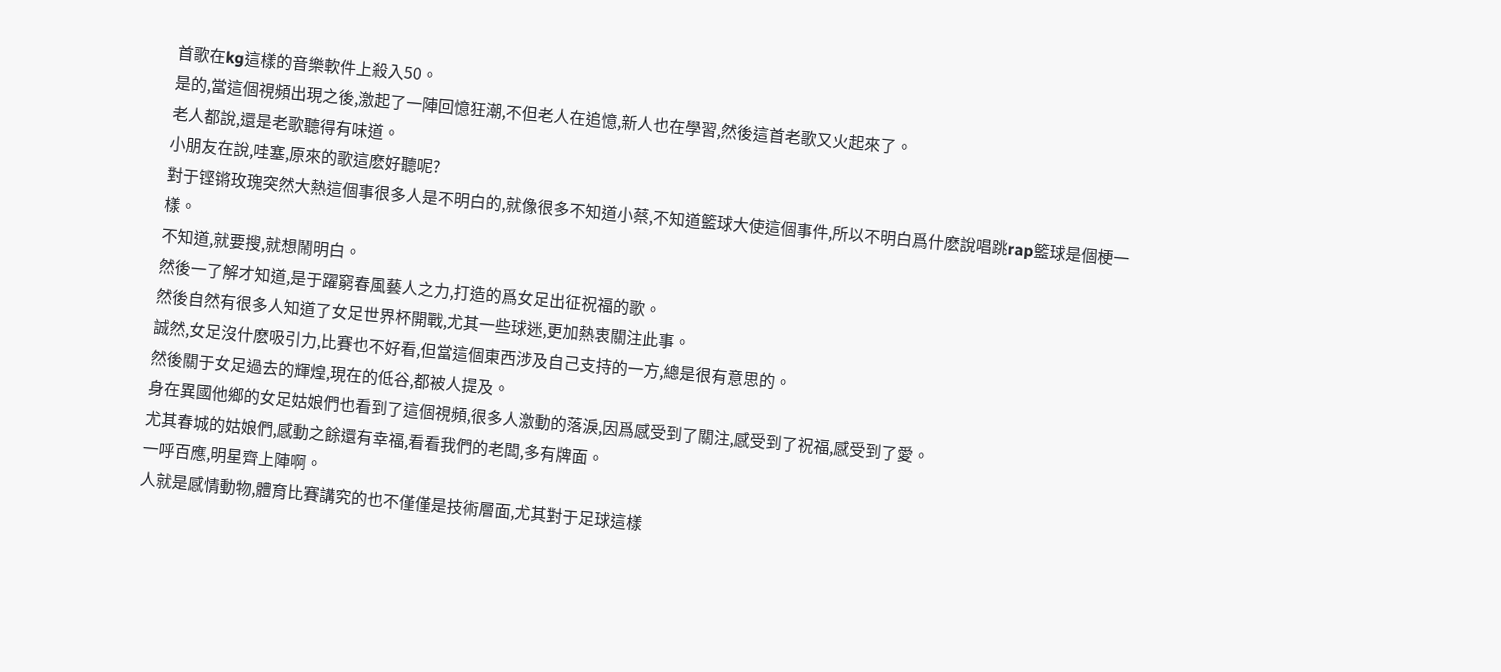首歌在kg這樣的音樂軟件上殺入50。
是的,當這個視頻出現之後,激起了一陣回憶狂潮,不但老人在追憶,新人也在學習,然後這首老歌又火起來了。
老人都說,還是老歌聽得有味道。
小朋友在說,哇塞,原來的歌這麽好聽呢?
對于铿锵玫瑰突然大熱這個事很多人是不明白的,就像很多不知道小蔡,不知道籃球大使這個事件,所以不明白爲什麽說唱跳rap籃球是個梗一樣。
不知道,就要搜,就想鬧明白。
然後一了解才知道,是于躍窮春風藝人之力,打造的爲女足出征祝福的歌。
然後自然有很多人知道了女足世界杯開戰,尤其一些球迷,更加熱衷關注此事。
誠然,女足沒什麽吸引力,比賽也不好看,但當這個東西涉及自己支持的一方,總是很有意思的。
然後關于女足過去的輝煌,現在的低谷,都被人提及。
身在異國他鄉的女足姑娘們也看到了這個視頻,很多人激動的落淚,因爲感受到了關注,感受到了祝福,感受到了愛。
尤其春城的姑娘們,感動之餘還有幸福,看看我們的老闆,多有牌面。
一呼百應,明星齊上陣啊。
人就是感情動物,體育比賽講究的也不僅僅是技術層面,尤其對于足球這樣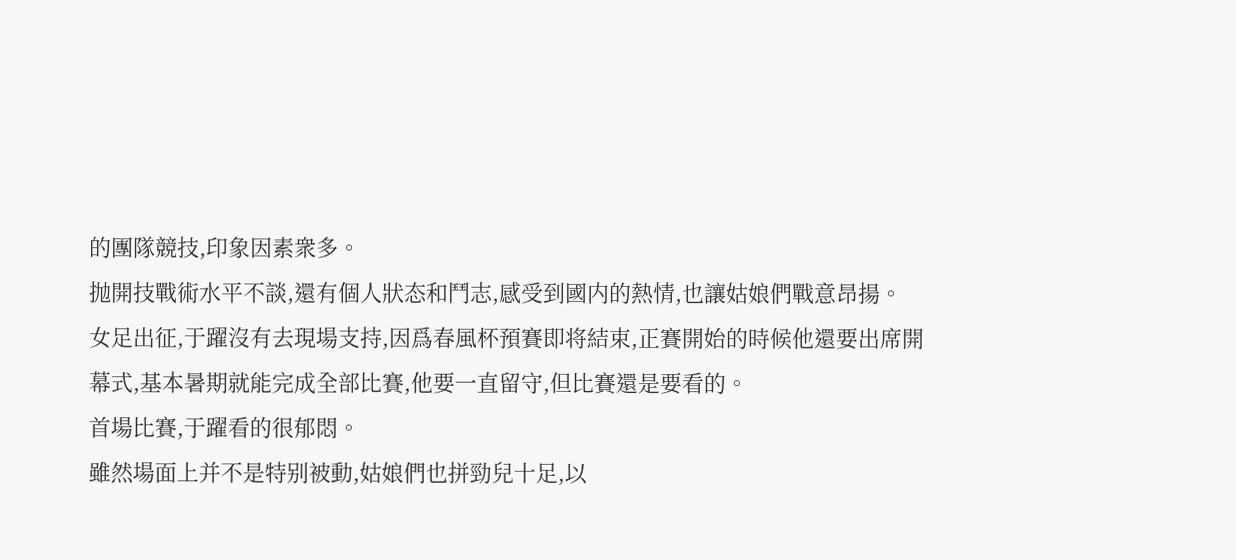的團隊競技,印象因素衆多。
抛開技戰術水平不談,還有個人狀态和鬥志,感受到國内的熱情,也讓姑娘們戰意昂揚。
女足出征,于躍沒有去現場支持,因爲春風杯預賽即将結束,正賽開始的時候他還要出席開幕式,基本暑期就能完成全部比賽,他要一直留守,但比賽還是要看的。
首場比賽,于躍看的很郁悶。
雖然場面上并不是特别被動,姑娘們也拼勁兒十足,以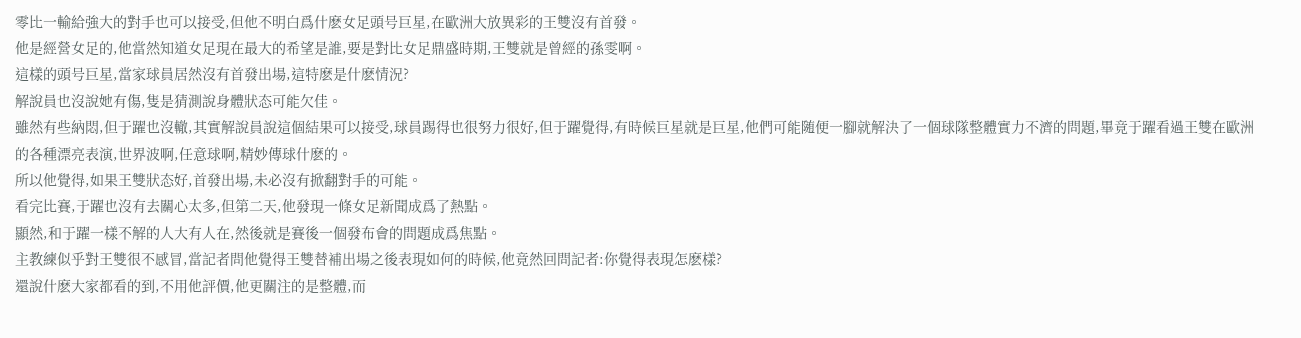零比一輸給強大的對手也可以接受,但他不明白爲什麽女足頭号巨星,在歐洲大放異彩的王雙沒有首發。
他是經營女足的,他當然知道女足現在最大的希望是誰,要是對比女足鼎盛時期,王雙就是曾經的孫雯啊。
這樣的頭号巨星,當家球員居然沒有首發出場,這特麽是什麽情況?
解說員也沒說她有傷,隻是猜測說身體狀态可能欠佳。
雖然有些納悶,但于躍也沒轍,其實解說員說這個結果可以接受,球員踢得也很努力很好,但于躍覺得,有時候巨星就是巨星,他們可能随便一腳就解決了一個球隊整體實力不濟的問題,畢竟于躍看過王雙在歐洲的各種漂亮表演,世界波啊,任意球啊,精妙傳球什麽的。
所以他覺得,如果王雙狀态好,首發出場,未必沒有掀翻對手的可能。
看完比賽,于躍也沒有去關心太多,但第二天,他發現一條女足新聞成爲了熱點。
顯然,和于躍一樣不解的人大有人在,然後就是賽後一個發布會的問題成爲焦點。
主教練似乎對王雙很不感冒,當記者問他覺得王雙替補出場之後表現如何的時候,他竟然回問記者:你覺得表現怎麽樣?
還說什麽大家都看的到,不用他評價,他更關注的是整體,而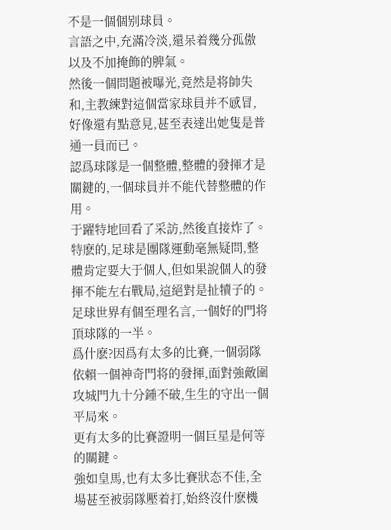不是一個個别球員。
言語之中,充滿冷淡,還呆着幾分孤傲以及不加掩飾的脾氣。
然後一個問題被曝光,竟然是将帥失和,主教練對這個當家球員并不感冒,好像還有點意見,甚至表達出她隻是普通一員而已。
認爲球隊是一個整體,整體的發揮才是關鍵的,一個球員并不能代替整體的作用。
于躍特地回看了采訪,然後直接炸了。
特麽的,足球是團隊運動毫無疑問,整體肯定要大于個人,但如果說個人的發揮不能左右戰局,這絕對是扯犢子的。
足球世界有個至理名言,一個好的門将頂球隊的一半。
爲什麽?因爲有太多的比賽,一個弱隊依賴一個神奇門将的發揮,面對強敵圍攻城門九十分鍾不破,生生的守出一個平局來。
更有太多的比賽證明一個巨星是何等的關鍵。
強如皇馬,也有太多比賽狀态不佳,全場甚至被弱隊壓着打,始終沒什麽機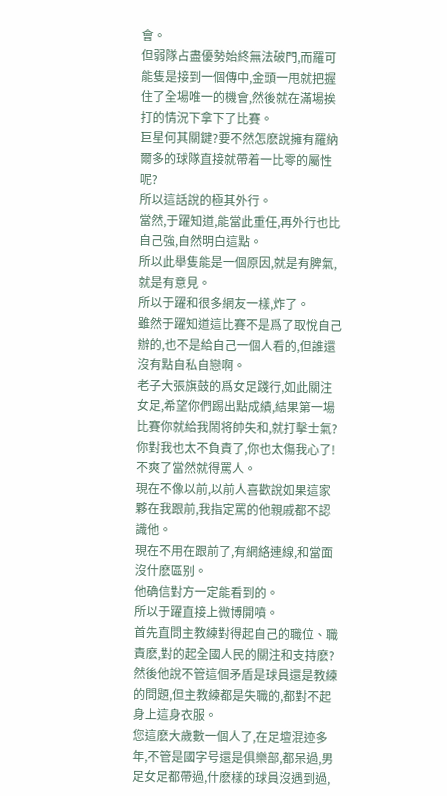會。
但弱隊占盡優勢始終無法破門,而羅可能隻是接到一個傳中,金頭一甩就把握住了全場唯一的機會,然後就在滿場挨打的情況下拿下了比賽。
巨星何其關鍵?要不然怎麽說擁有羅納爾多的球隊直接就帶着一比零的屬性呢?
所以這話說的極其外行。
當然,于躍知道,能當此重任,再外行也比自己強,自然明白這點。
所以此舉隻能是一個原因,就是有脾氣,就是有意見。
所以于躍和很多網友一樣,炸了。
雖然于躍知道這比賽不是爲了取悅自己辦的,也不是給自己一個人看的,但誰還沒有點自私自戀啊。
老子大張旗鼓的爲女足踐行,如此關注女足,希望你們踢出點成績,結果第一場比賽你就給我鬧将帥失和,就打擊士氣?
你對我也太不負責了,你也太傷我心了!
不爽了當然就得罵人。
現在不像以前,以前人喜歡說如果這家夥在我跟前,我指定罵的他親戚都不認識他。
現在不用在跟前了,有網絡連線,和當面沒什麽區别。
他确信對方一定能看到的。
所以于躍直接上微博開噴。
首先直問主教練對得起自己的職位、職責麽,對的起全國人民的關注和支持麽?
然後他說不管這個矛盾是球員還是教練的問題,但主教練都是失職的,都對不起身上這身衣服。
您這麽大歲數一個人了,在足壇混迹多年,不管是國字号還是俱樂部,都呆過,男足女足都帶過,什麽樣的球員沒遇到過,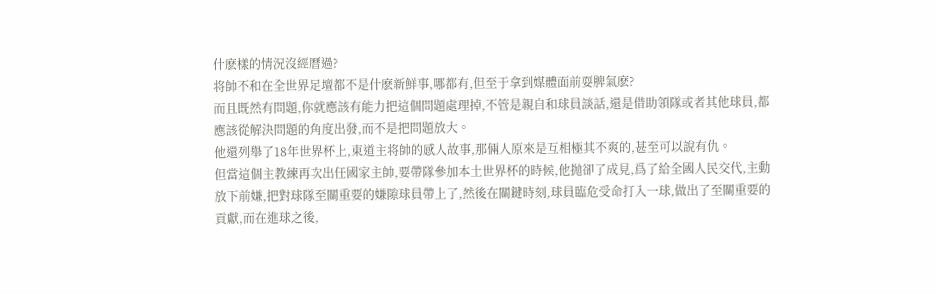什麽樣的情況沒經曆過?
将帥不和在全世界足壇都不是什麽新鮮事,哪都有,但至于拿到媒體面前耍脾氣麽?
而且既然有問題,你就應該有能力把這個問題處理掉,不管是親自和球員談話,還是借助領隊或者其他球員,都應該從解決問題的角度出發,而不是把問題放大。
他還列舉了18年世界杯上,東道主将帥的感人故事,那倆人原來是互相極其不爽的,甚至可以說有仇。
但當這個主教練再次出任國家主帥,要帶隊參加本土世界杯的時候,他抛卻了成見,爲了給全國人民交代,主動放下前嫌,把對球隊至關重要的嫌隙球員帶上了,然後在關鍵時刻,球員臨危受命打入一球,做出了至關重要的貢獻,而在進球之後,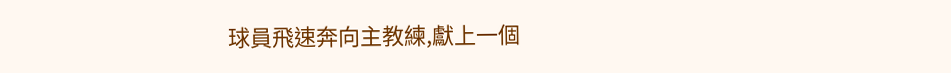球員飛速奔向主教練,獻上一個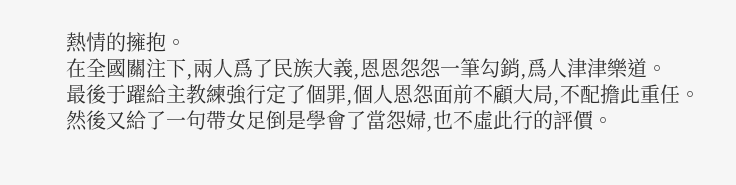熱情的擁抱。
在全國關注下,兩人爲了民族大義,恩恩怨怨一筆勾銷,爲人津津樂道。
最後于躍給主教練強行定了個罪,個人恩怨面前不顧大局,不配擔此重任。
然後又給了一句帶女足倒是學會了當怨婦,也不虛此行的評價。